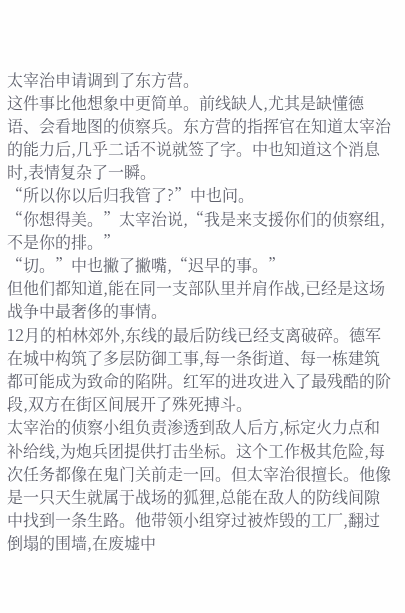太宰治申请调到了东方营。
这件事比他想象中更简单。前线缺人,尤其是缺懂德语、会看地图的侦察兵。东方营的指挥官在知道太宰治的能力后,几乎二话不说就签了字。中也知道这个消息时,表情复杂了一瞬。
“所以你以后归我管了?”中也问。
“你想得美。”太宰治说,“我是来支援你们的侦察组,不是你的排。”
“切。”中也撇了撇嘴,“迟早的事。”
但他们都知道,能在同一支部队里并肩作战,已经是这场战争中最奢侈的事情。
12月的柏林郊外,东线的最后防线已经支离破碎。德军在城中构筑了多层防御工事,每一条街道、每一栋建筑都可能成为致命的陷阱。红军的进攻进入了最残酷的阶段,双方在街区间展开了殊死搏斗。
太宰治的侦察小组负责渗透到敌人后方,标定火力点和补给线,为炮兵团提供打击坐标。这个工作极其危险,每次任务都像在鬼门关前走一回。但太宰治很擅长。他像是一只天生就属于战场的狐狸,总能在敌人的防线间隙中找到一条生路。他带领小组穿过被炸毁的工厂,翻过倒塌的围墙,在废墟中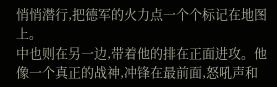悄悄潜行,把德军的火力点一个个标记在地图上。
中也则在另一边,带着他的排在正面进攻。他像一个真正的战神,冲锋在最前面,怒吼声和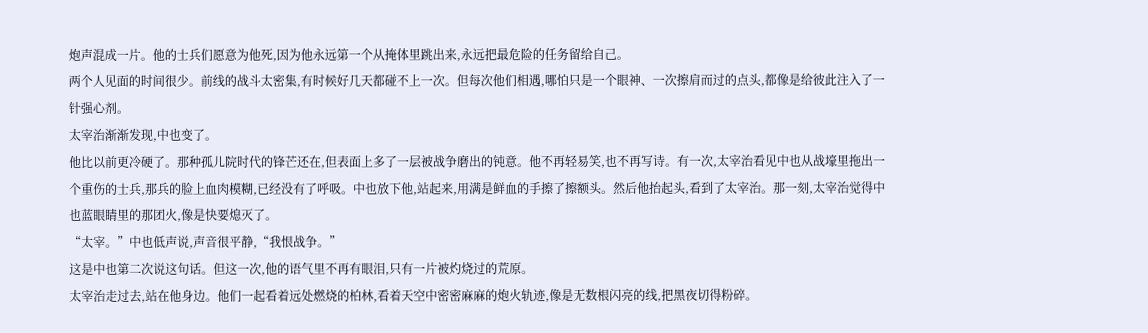炮声混成一片。他的士兵们愿意为他死,因为他永远第一个从掩体里跳出来,永远把最危险的任务留给自己。
两个人见面的时间很少。前线的战斗太密集,有时候好几天都碰不上一次。但每次他们相遇,哪怕只是一个眼神、一次擦肩而过的点头,都像是给彼此注入了一针强心剂。
太宰治渐渐发现,中也变了。
他比以前更冷硬了。那种孤儿院时代的锋芒还在,但表面上多了一层被战争磨出的钝意。他不再轻易笑,也不再写诗。有一次,太宰治看见中也从战壕里拖出一个重伤的士兵,那兵的脸上血肉模糊,已经没有了呼吸。中也放下他,站起来,用满是鲜血的手擦了擦额头。然后他抬起头,看到了太宰治。那一刻,太宰治觉得中也蓝眼睛里的那团火,像是快要熄灭了。
“太宰。”中也低声说,声音很平静,“我恨战争。”
这是中也第二次说这句话。但这一次,他的语气里不再有眼泪,只有一片被灼烧过的荒原。
太宰治走过去,站在他身边。他们一起看着远处燃烧的柏林,看着天空中密密麻麻的炮火轨迹,像是无数根闪亮的线,把黑夜切得粉碎。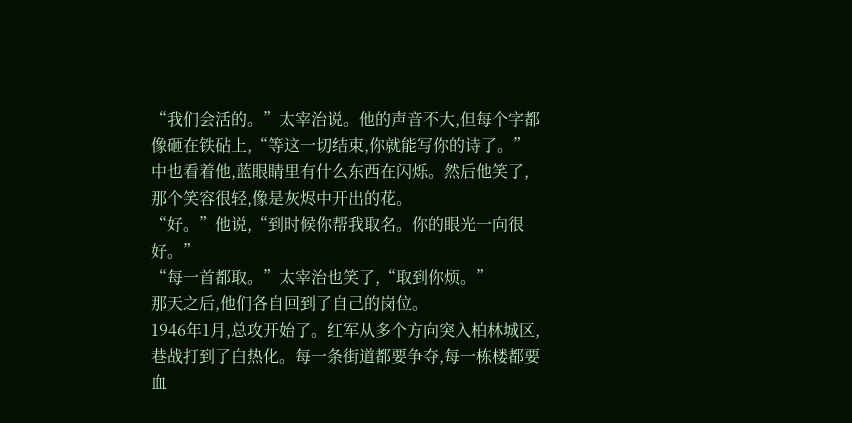“我们会活的。”太宰治说。他的声音不大,但每个字都像砸在铁砧上,“等这一切结束,你就能写你的诗了。”
中也看着他,蓝眼睛里有什么东西在闪烁。然后他笑了,那个笑容很轻,像是灰烬中开出的花。
“好。”他说,“到时候你帮我取名。你的眼光一向很好。”
“每一首都取。”太宰治也笑了,“取到你烦。”
那天之后,他们各自回到了自己的岗位。
1946年1月,总攻开始了。红军从多个方向突入柏林城区,巷战打到了白热化。每一条街道都要争夺,每一栋楼都要血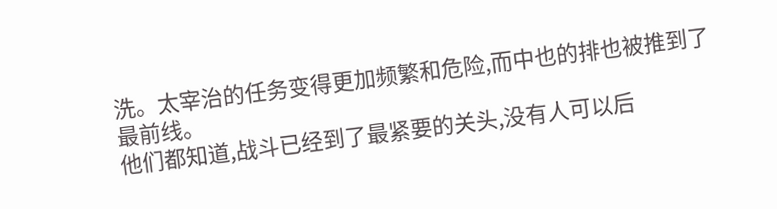洗。太宰治的任务变得更加频繁和危险,而中也的排也被推到了最前线。
他们都知道,战斗已经到了最紧要的关头,没有人可以后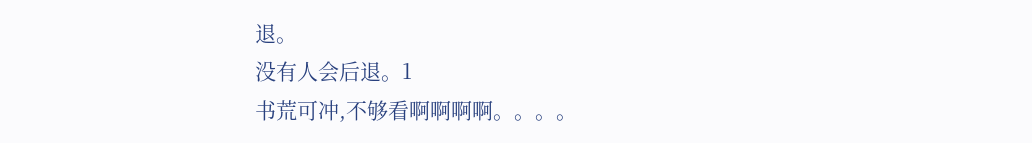退。
没有人会后退。1
书荒可冲,不够看啊啊啊啊。。。。